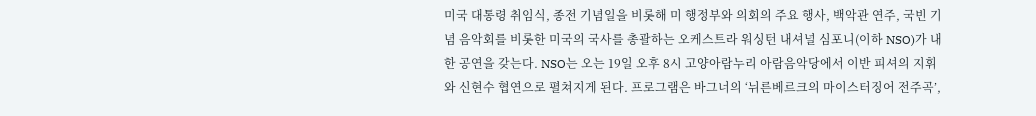미국 대통령 취임식, 종전 기념일을 비롯해 미 행정부와 의회의 주요 행사, 백악관 연주, 국빈 기념 음악회를 비롯한 미국의 국사를 총괄하는 오케스트라 워싱턴 내셔널 심포니(이하 NSO)가 내한 공연을 갖는다. NSO는 오는 19일 오후 8시 고양아람누리 아람음악당에서 이반 피셔의 지휘와 신현수 협연으로 펼쳐지게 된다. 프로그램은 바그너의 ‘뉘른베르크의 마이스터징어 전주곡’,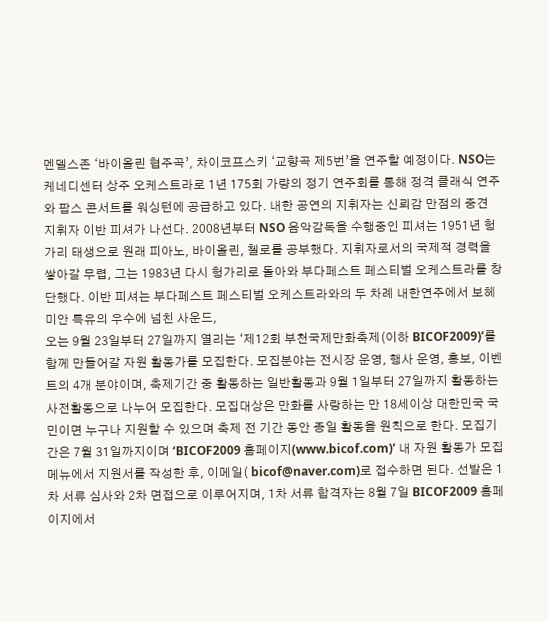멘델스존 ‘바이올린 협주곡’, 차이코프스키 ‘교향곡 제5번’을 연주할 예정이다. NSO는 케네디센터 상주 오케스트라로 1년 175회 가량의 정기 연주회를 통해 정격 클래식 연주와 팝스 콘서트를 워싱턴에 공급하고 있다. 내한 공연의 지휘자는 신뢰감 만점의 중견 지휘자 이반 피셔가 나선다. 2008년부터 NSO 음악감독을 수행중인 피셔는 1951년 헝가리 태생으로 원래 피아노, 바이올린, 첼로를 공부했다. 지휘자로서의 국제적 경력을 쌓아갈 무렵, 그는 1983년 다시 헝가리로 돌아와 부다페스트 페스티벌 오케스트라를 창단했다. 이반 피셔는 부다페스트 페스티벌 오케스트라와의 두 차례 내한연주에서 보헤미안 특유의 우수에 넘친 사운드,
오는 9월 23일부터 27일까지 열리는 ‘제12회 부천국제만화축제(이하 BICOF2009)’를 함께 만들어갈 자원 활동가를 모집한다. 모집분야는 전시장 운영, 행사 운영, 홍보, 이벤트의 4개 분야이며, 축제기간 중 활동하는 일반활동과 9월 1일부터 27일까지 활동하는 사전활동으로 나누어 모집한다. 모집대상은 만화를 사랑하는 만 18세이상 대한민국 국민이면 누구나 지원할 수 있으며 축제 전 기간 동안 종일 활동을 원칙으로 한다. 모집기간은 7월 31일까지이며 ‘BICOF2009 홈페이지(www.bicof.com)’ 내 자원 활동가 모집 메뉴에서 지원서를 작성한 후, 이메일( bicof@naver.com)로 접수하면 된다. 선발은 1차 서류 심사와 2차 면접으로 이루어지며, 1차 서류 합격자는 8월 7일 BICOF2009 홈페이지에서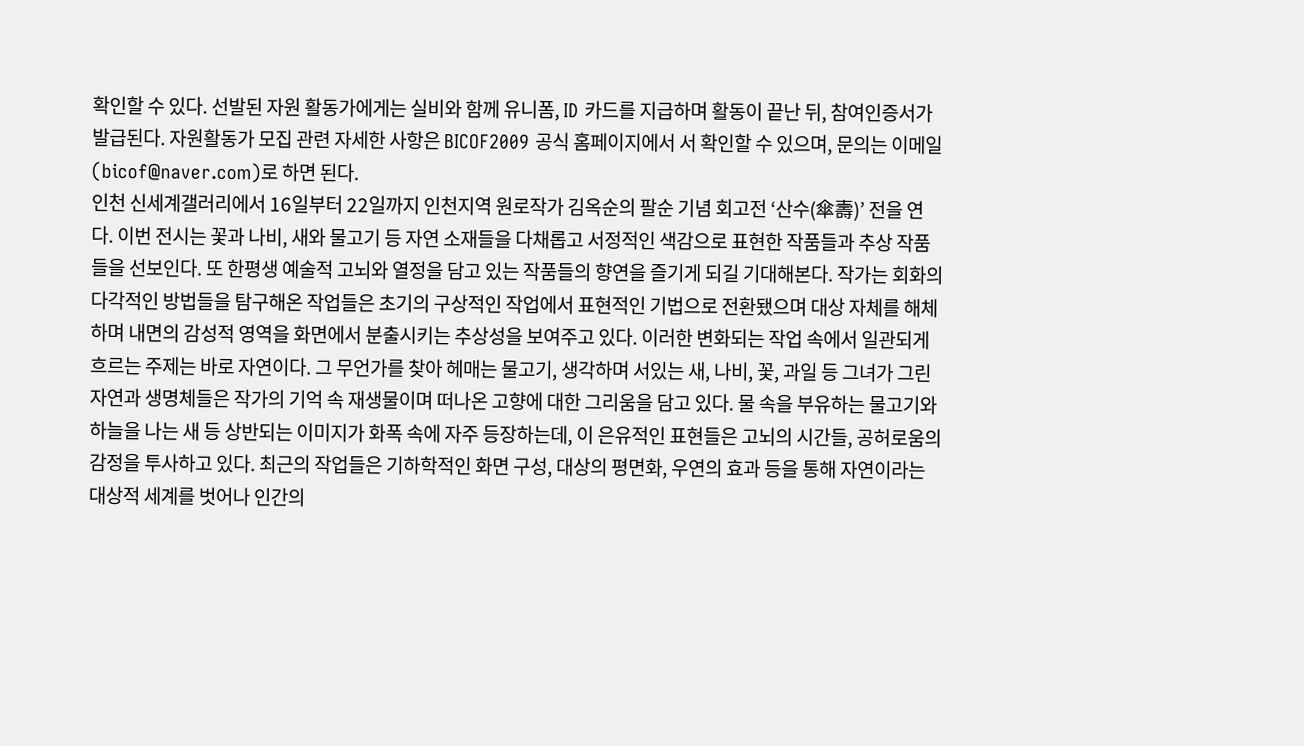확인할 수 있다. 선발된 자원 활동가에게는 실비와 함께 유니폼, ID 카드를 지급하며 활동이 끝난 뒤, 참여인증서가 발급된다. 자원활동가 모집 관련 자세한 사항은 BICOF2009 공식 홈페이지에서 서 확인할 수 있으며, 문의는 이메일(bicof@naver.com)로 하면 된다.
인천 신세계갤러리에서 16일부터 22일까지 인천지역 원로작가 김옥순의 팔순 기념 회고전 ‘산수(傘壽)’ 전을 연다. 이번 전시는 꽃과 나비, 새와 물고기 등 자연 소재들을 다채롭고 서정적인 색감으로 표현한 작품들과 추상 작품들을 선보인다. 또 한평생 예술적 고뇌와 열정을 담고 있는 작품들의 향연을 즐기게 되길 기대해본다. 작가는 회화의 다각적인 방법들을 탐구해온 작업들은 초기의 구상적인 작업에서 표현적인 기법으로 전환됐으며 대상 자체를 해체하며 내면의 감성적 영역을 화면에서 분출시키는 추상성을 보여주고 있다. 이러한 변화되는 작업 속에서 일관되게 흐르는 주제는 바로 자연이다. 그 무언가를 찾아 헤매는 물고기, 생각하며 서있는 새, 나비, 꽃, 과일 등 그녀가 그린 자연과 생명체들은 작가의 기억 속 재생물이며 떠나온 고향에 대한 그리움을 담고 있다. 물 속을 부유하는 물고기와 하늘을 나는 새 등 상반되는 이미지가 화폭 속에 자주 등장하는데, 이 은유적인 표현들은 고뇌의 시간들, 공허로움의 감정을 투사하고 있다. 최근의 작업들은 기하학적인 화면 구성, 대상의 평면화, 우연의 효과 등을 통해 자연이라는 대상적 세계를 벗어나 인간의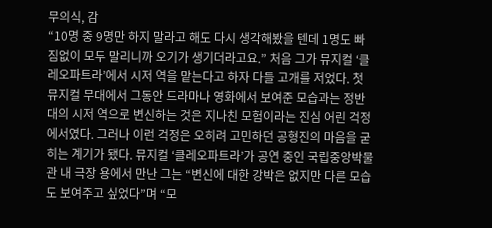무의식, 감
“10명 중 9명만 하지 말라고 해도 다시 생각해봤을 텐데 1명도 빠짐없이 모두 말리니까 오기가 생기더라고요.” 처음 그가 뮤지컬 ‘클레오파트라’에서 시저 역을 맡는다고 하자 다들 고개를 저었다. 첫 뮤지컬 무대에서 그동안 드라마나 영화에서 보여준 모습과는 정반대의 시저 역으로 변신하는 것은 지나친 모험이라는 진심 어린 걱정에서였다. 그러나 이런 걱정은 오히려 고민하던 공형진의 마음을 굳히는 계기가 됐다. 뮤지컬 ‘클레오파트라’가 공연 중인 국립중앙박물관 내 극장 용에서 만난 그는 “변신에 대한 강박은 없지만 다른 모습도 보여주고 싶었다”며 “모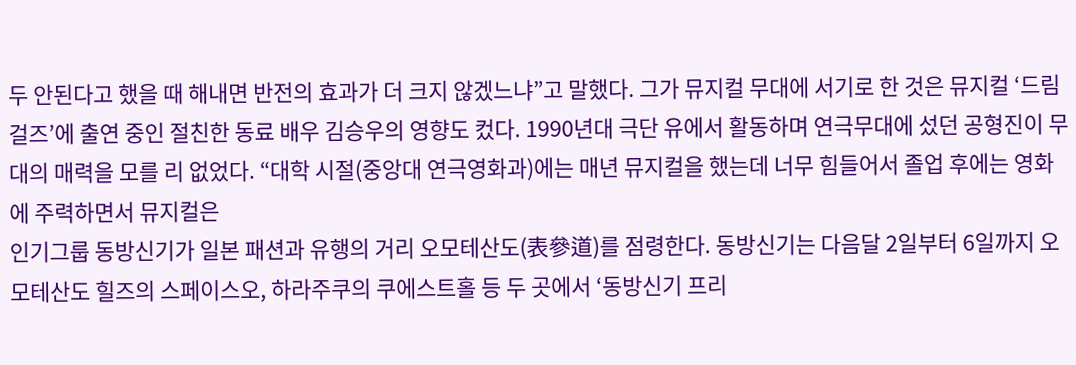두 안된다고 했을 때 해내면 반전의 효과가 더 크지 않겠느냐”고 말했다. 그가 뮤지컬 무대에 서기로 한 것은 뮤지컬 ‘드림걸즈’에 출연 중인 절친한 동료 배우 김승우의 영향도 컸다. 1990년대 극단 유에서 활동하며 연극무대에 섰던 공형진이 무대의 매력을 모를 리 없었다. “대학 시절(중앙대 연극영화과)에는 매년 뮤지컬을 했는데 너무 힘들어서 졸업 후에는 영화에 주력하면서 뮤지컬은
인기그룹 동방신기가 일본 패션과 유행의 거리 오모테산도(表參道)를 점령한다. 동방신기는 다음달 2일부터 6일까지 오모테산도 힐즈의 스페이스오, 하라주쿠의 쿠에스트홀 등 두 곳에서 ‘동방신기 프리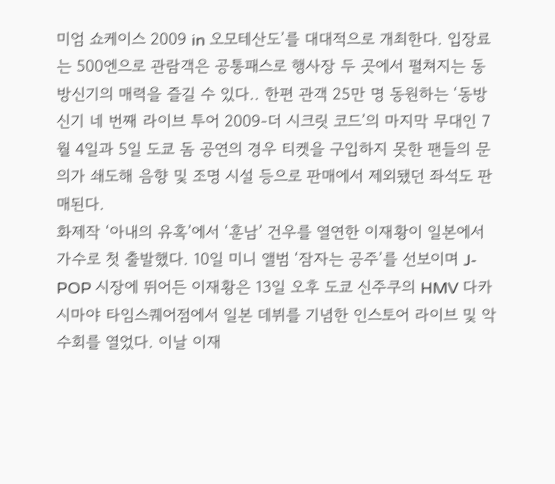미엄 쇼케이스 2009 in 오모테산도’를 대대적으로 개최한다. 입장료는 500엔으로 관람객은 공통패스로 행사장 두 곳에서 펼쳐지는 동방신기의 매력을 즐길 수 있다.. 한편 관객 25만 명 동원하는 ‘동방신기 네 번째 라이브 투어 2009-더 시크릿 코드’의 마지막 무대인 7월 4일과 5일 도쿄 돔 공연의 경우 티켓을 구입하지 못한 팬들의 문의가 쇄도해 음향 및 조명 시설 등으로 판매에서 제외됐던 좌석도 판매된다.
화제작 ‘아내의 유혹’에서 ‘훈남’ 건우를 열연한 이재황이 일본에서 가수로 첫 출발했다. 10일 미니 앨범 ‘잠자는 공주’를 선보이며 J-POP 시장에 뛰어든 이재황은 13일 오후 도쿄 신주쿠의 HMV 다카시마야 타임스퀘어점에서 일본 데뷔를 기념한 인스토어 라이브 및 악수회를 열었다. 이날 이재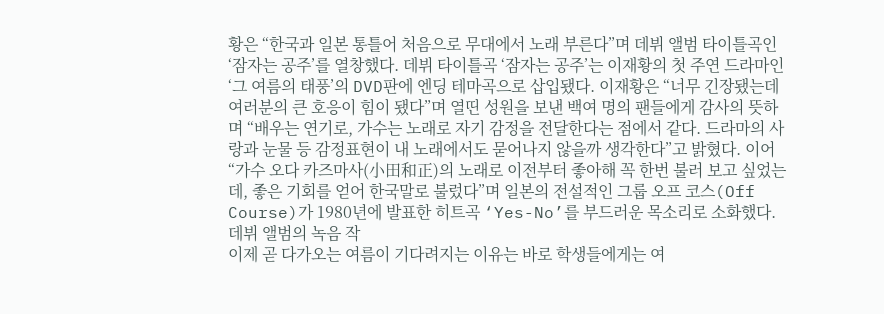황은 “한국과 일본 통틀어 처음으로 무대에서 노래 부른다”며 데뷔 앨범 타이틀곡인 ‘잠자는 공주’를 열창했다. 데뷔 타이틀곡 ‘잠자는 공주’는 이재황의 첫 주연 드라마인 ‘그 여름의 태풍’의 DVD판에 엔딩 테마곡으로 삽입됐다. 이재황은 “너무 긴장됐는데 여러분의 큰 호응이 힘이 됐다”며 열띤 성원을 보낸 백여 명의 팬들에게 감사의 뜻하며 “배우는 연기로, 가수는 노래로 자기 감정을 전달한다는 점에서 같다. 드라마의 사랑과 눈물 등 감정표현이 내 노래에서도 묻어나지 않을까 생각한다”고 밝혔다. 이어 “가수 오다 카즈마사(小田和正)의 노래로 이전부터 좋아해 꼭 한번 불러 보고 싶었는데, 좋은 기회를 얻어 한국말로 불렀다”며 일본의 전설적인 그룹 오프 코스(Off Course)가 1980년에 발표한 히트곡 ‘Yes-No’를 부드러운 목소리로 소화했다. 데뷔 앨범의 녹음 작
이제 곧 다가오는 여름이 기다려지는 이유는 바로 학생들에게는 여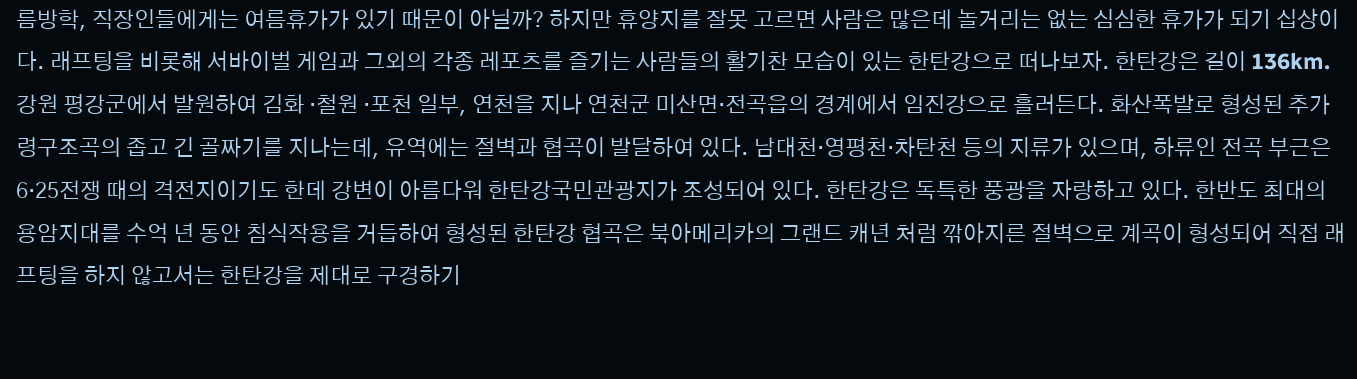름방학, 직장인들에게는 여름휴가가 있기 때문이 아닐까? 하지만 휴양지를 잘못 고르면 사람은 많은데 놀거리는 없는 심심한 휴가가 되기 십상이다. 래프팅을 비롯해 서바이벌 게임과 그외의 각종 레포츠를 즐기는 사람들의 활기찬 모습이 있는 한탄강으로 떠나보자. 한탄강은 길이 136km. 강원 평강군에서 발원하여 김화 ·철원 ·포천 일부, 연천을 지나 연천군 미산면·전곡읍의 경계에서 임진강으로 흘러든다. 화산폭발로 형성된 추가령구조곡의 좁고 긴 골짜기를 지나는데, 유역에는 절벽과 협곡이 발달하여 있다. 남대천·영평천·차탄천 등의 지류가 있으며, 하류인 전곡 부근은 6·25전쟁 때의 격전지이기도 한데 강변이 아름다워 한탄강국민관광지가 조성되어 있다. 한탄강은 독특한 풍광을 자랑하고 있다. 한반도 최대의 용암지대를 수억 년 동안 침식작용을 거듭하여 형성된 한탄강 협곡은 북아메리카의 그랜드 캐년 처럼 깎아지른 절벽으로 계곡이 형성되어 직접 래프팅을 하지 않고서는 한탄강을 제대로 구경하기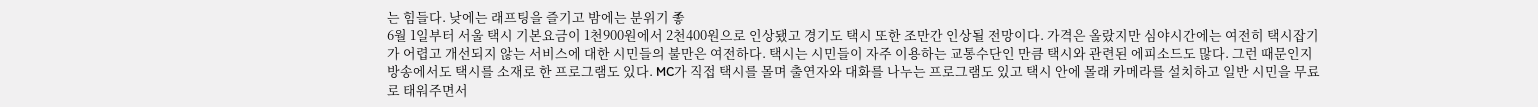는 힘들다. 낮에는 래프팅을 즐기고 밤에는 분위기 좋
6월 1일부터 서울 택시 기본요금이 1천900원에서 2천400원으로 인상됐고 경기도 택시 또한 조만간 인상될 전망이다. 가격은 올랐지만 심야시간에는 여전히 택시잡기가 어렵고 개선되지 않는 서비스에 대한 시민들의 불만은 여전하다. 택시는 시민들이 자주 이용하는 교통수단인 만큼 택시와 관련된 에피소드도 많다. 그런 때문인지 방송에서도 택시를 소재로 한 프로그램도 있다. MC가 직접 택시를 몰며 출연자와 대화를 나누는 프로그램도 있고 택시 안에 몰래 카메라를 설치하고 일반 시민을 무료로 태워주면서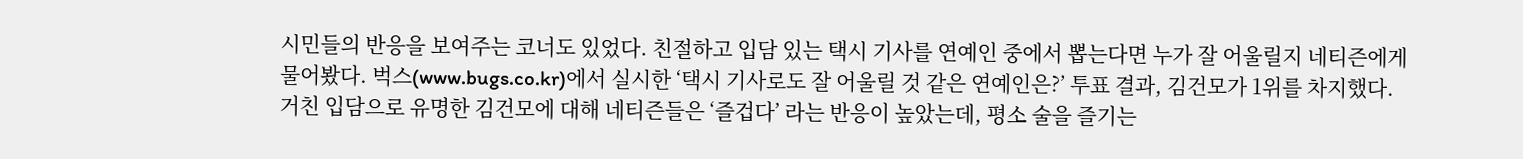시민들의 반응을 보여주는 코너도 있었다. 친절하고 입담 있는 택시 기사를 연예인 중에서 뽑는다면 누가 잘 어울릴지 네티즌에게 물어봤다. 벅스(www.bugs.co.kr)에서 실시한 ‘택시 기사로도 잘 어울릴 것 같은 연예인은?’ 투표 결과, 김건모가 1위를 차지했다. 거친 입담으로 유명한 김건모에 대해 네티즌들은 ‘즐겁다’ 라는 반응이 높았는데, 평소 술을 즐기는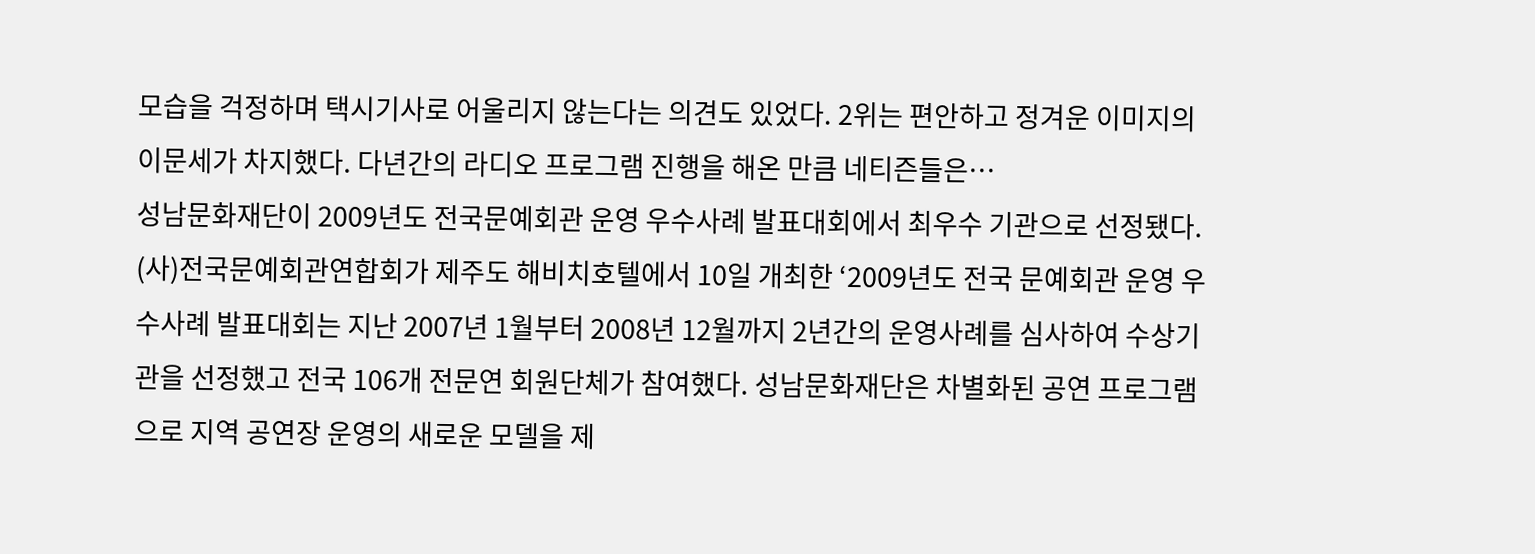모습을 걱정하며 택시기사로 어울리지 않는다는 의견도 있었다. 2위는 편안하고 정겨운 이미지의 이문세가 차지했다. 다년간의 라디오 프로그램 진행을 해온 만큼 네티즌들은…
성남문화재단이 2009년도 전국문예회관 운영 우수사례 발표대회에서 최우수 기관으로 선정됐다. (사)전국문예회관연합회가 제주도 해비치호텔에서 10일 개최한 ‘2009년도 전국 문예회관 운영 우수사례 발표대회는 지난 2007년 1월부터 2008년 12월까지 2년간의 운영사례를 심사하여 수상기관을 선정했고 전국 106개 전문연 회원단체가 참여했다. 성남문화재단은 차별화된 공연 프로그램으로 지역 공연장 운영의 새로운 모델을 제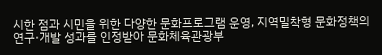시한 점과 시민을 위한 다양한 문화프로그램 운영, 지역밀착형 문화정책의 연구·개발 성과를 인정받아 문화체육관광부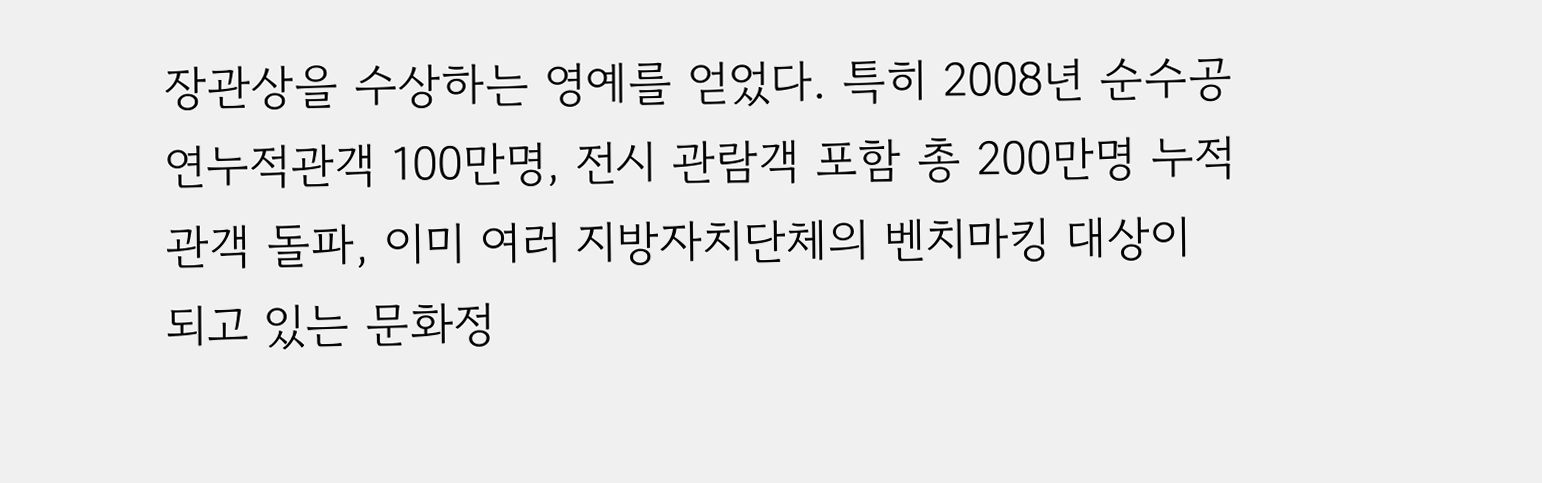장관상을 수상하는 영예를 얻었다. 특히 2008년 순수공연누적관객 100만명, 전시 관람객 포함 총 200만명 누적관객 돌파, 이미 여러 지방자치단체의 벤치마킹 대상이 되고 있는 문화정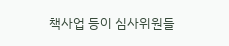책사업 등이 심사위원들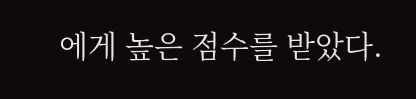에게 높은 점수를 받았다.